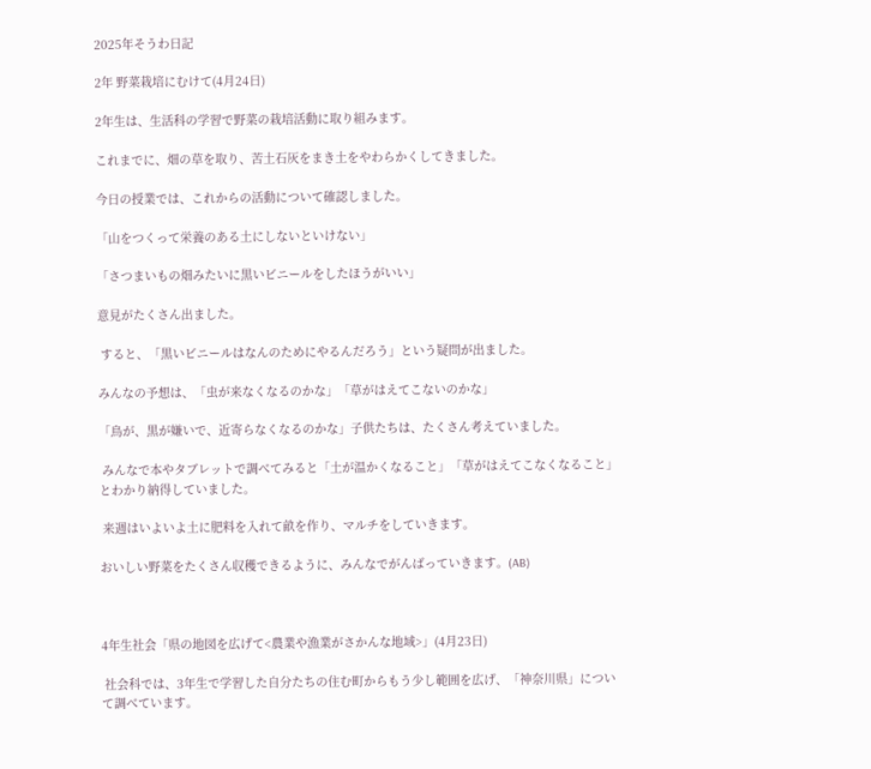2025年そうわ日記

2年 野菜栽培にむけて(4月24日)

2年生は、生活科の学習で野菜の栽培活動に取り組みます。

これまでに、畑の草を取り、苦土石灰をまき土をやわらかくしてきました。

今日の授業では、これからの活動について確認しました。

「山をつくって栄養のある土にしないといけない」

「さつまいもの畑みたいに黒いビニールをしたほうがいい」

意見がたくさん出ました。

 すると、「黒いビニールはなんのためにやるんだろう」という疑問が出ました。

みんなの予想は、「虫が来なくなるのかな」「草がはえてこないのかな」

「鳥が、黒が嫌いで、近寄らなくなるのかな」子供たちは、たくさん考えていました。

 みんなで本やタブレットで調べてみると「土が温かくなること」「草がはえてこなくなること」とわかり納得していました。

 来週はいよいよ土に肥料を入れて畝を作り、マルチをしていきます。

おいしい野菜をたくさん収穫できるように、みんなでがんばっていきます。(AB)



4年生社会「県の地図を広げて<農業や漁業がさかんな地域>」(4月23日)

 社会科では、3年生で学習した自分たちの住む町からもう少し範囲を広げ、「神奈川県」について調べています。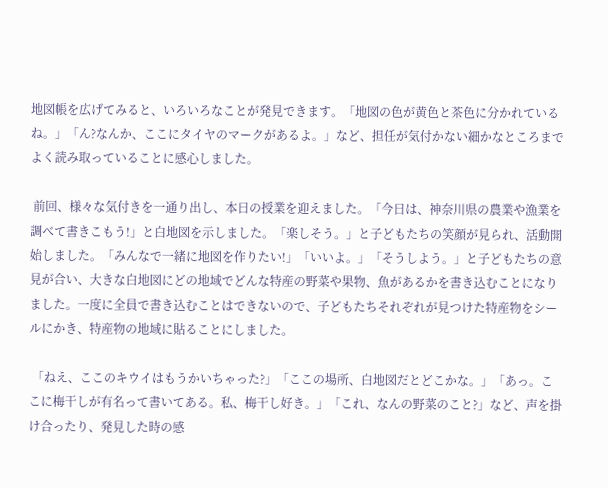地図帳を広げてみると、いろいろなことが発見できます。「地図の色が黄色と茶色に分かれているね。」「ん?なんか、ここにタイヤのマークがあるよ。」など、担任が気付かない細かなところまでよく読み取っていることに感心しました。

 前回、様々な気付きを一通り出し、本日の授業を迎えました。「今日は、神奈川県の農業や漁業を調べて書きこもう!」と白地図を示しました。「楽しそう。」と子どもたちの笑顔が見られ、活動開始しました。「みんなで一緒に地図を作りたい!」「いいよ。」「そうしよう。」と子どもたちの意見が合い、大きな白地図にどの地域でどんな特産の野菜や果物、魚があるかを書き込むことになりました。一度に全員で書き込むことはできないので、子どもたちそれぞれが見つけた特産物をシールにかき、特産物の地域に貼ることにしました。

 「ねえ、ここのキウイはもうかいちゃった?」「ここの場所、白地図だとどこかな。」「あっ。ここに梅干しが有名って書いてある。私、梅干し好き。」「これ、なんの野菜のこと?」など、声を掛け合ったり、発見した時の感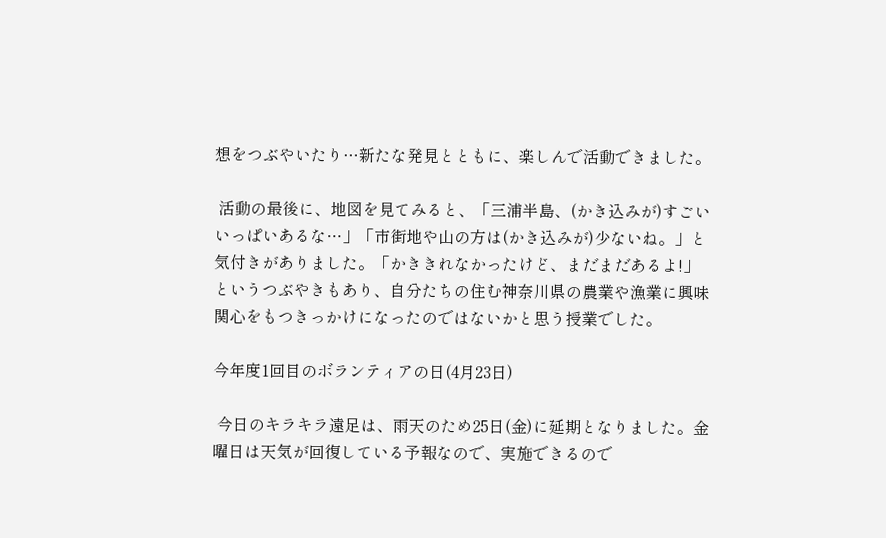想をつぶやいたり…新たな発見とともに、楽しんで活動できました。

 活動の最後に、地図を見てみると、「三浦半島、(かき込みが)すごいいっぱいあるな…」「市街地や山の方は(かき込みが)少ないね。」と気付きがありました。「かききれなかったけど、まだまだあるよ!」というつぶやきもあり、自分たちの住む神奈川県の農業や漁業に興味関心をもつきっかけになったのではないかと思う授業でした。

今年度1回目のボランティアの日(4月23日)

 今日のキラキラ遠足は、雨天のため25日(金)に延期となりました。金曜日は天気が回復している予報なので、実施できるので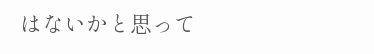はないかと思って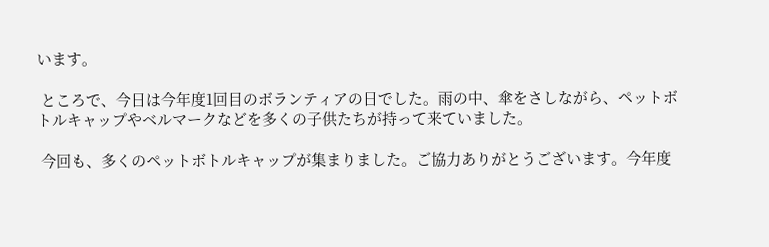います。

 ところで、今日は今年度1回目のボランティアの日でした。雨の中、傘をさしながら、ペットボトルキャップやベルマークなどを多くの子供たちが持って来ていました。

 今回も、多くのペットボトルキャップが集まりました。ご協力ありがとうございます。今年度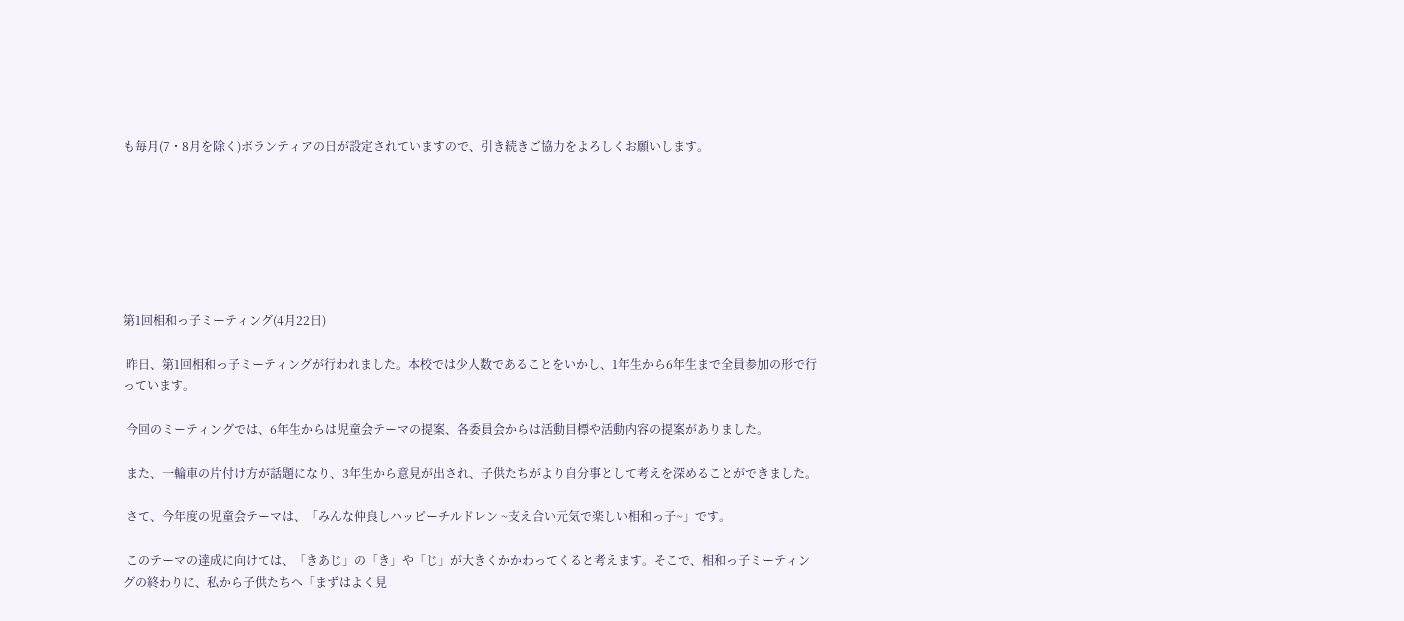も毎月(7・8月を除く)ボランティアの日が設定されていますので、引き続きご協力をよろしくお願いします。







第1回相和っ子ミーティング(4月22日)

 昨日、第1回相和っ子ミーティングが行われました。本校では少人数であることをいかし、1年生から6年生まで全員参加の形で行っています。

 今回のミーティングでは、6年生からは児童会テーマの提案、各委員会からは活動目標や活動内容の提案がありました。

 また、一輪車の片付け方が話題になり、3年生から意見が出され、子供たちがより自分事として考えを深めることができました。

 さて、今年度の児童会テーマは、「みんな仲良しハッピーチルドレン ~支え合い元気で楽しい相和っ子~」です。

 このテーマの達成に向けては、「きあじ」の「き」や「じ」が大きくかかわってくると考えます。そこで、相和っ子ミーティングの終わりに、私から子供たちへ「まずはよく見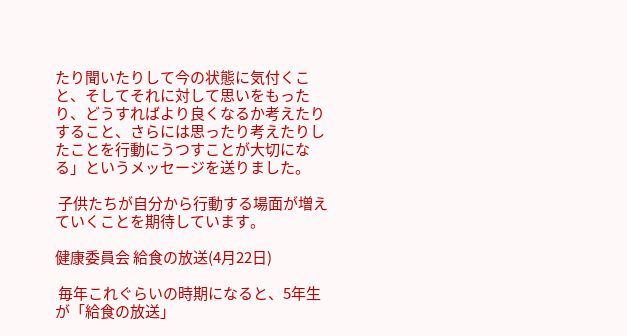たり聞いたりして今の状態に気付くこと、そしてそれに対して思いをもったり、どうすればより良くなるか考えたりすること、さらには思ったり考えたりしたことを行動にうつすことが大切になる」というメッセージを送りました。

 子供たちが自分から行動する場面が増えていくことを期待しています。

健康委員会 給食の放送(4月22日)

 毎年これぐらいの時期になると、5年生が「給食の放送」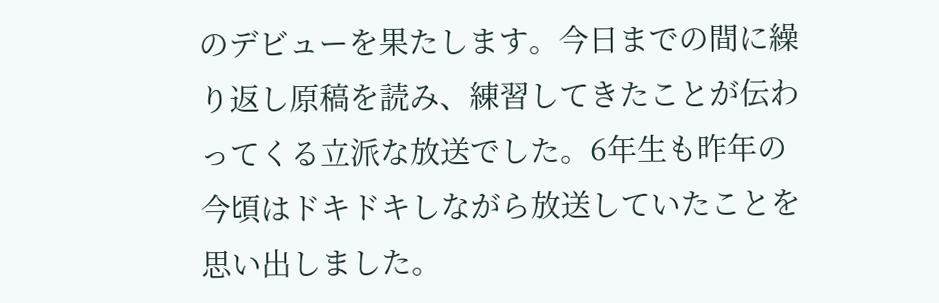のデビューを果たします。今日までの間に繰り返し原稿を読み、練習してきたことが伝わってくる立派な放送でした。6年生も昨年の今頃はドキドキしながら放送していたことを思い出しました。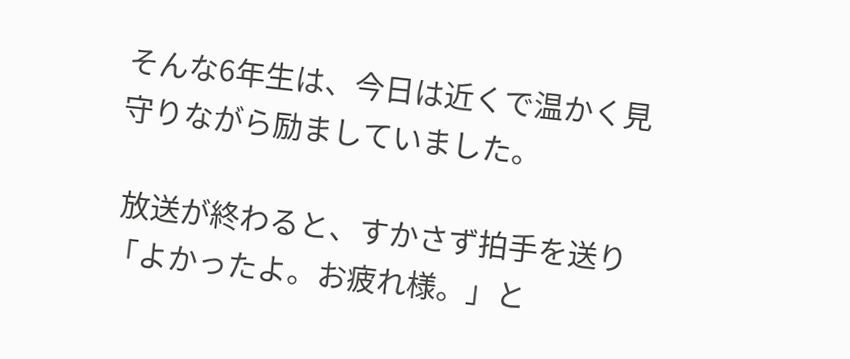そんな6年生は、今日は近くで温かく見守りながら励ましていました。

 放送が終わると、すかさず拍手を送り「よかったよ。お疲れ様。」と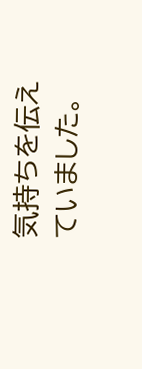気持ちを伝えていました。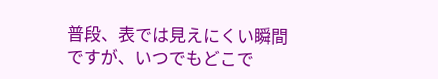普段、表では見えにくい瞬間ですが、いつでもどこで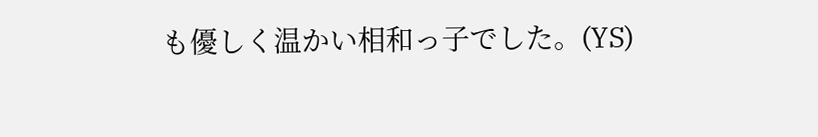も優しく温かい相和っ子でした。(YS)